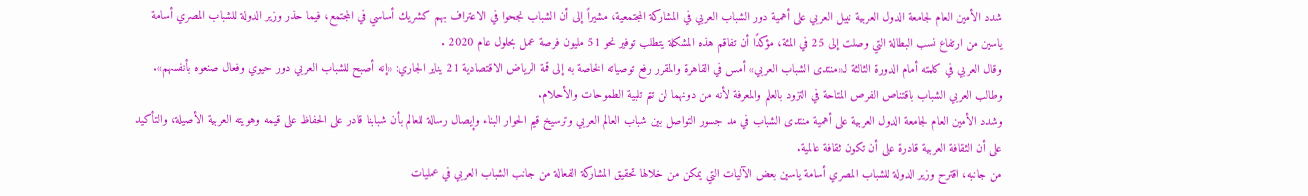شدد الأمين العام لجامعة الدول العربية نبيل العربي على أهمية دور الشباب العربي في المشاركة المجتمعية، مشيراً إلى أن الشباب نجحوا في الاعتراف بهم كشريك أساسي في المجتمع، فيما حذر وزير الدولة للشباب المصري أسامة ياسين من ارتفاع نسب البطالة التي وصلت إلى 25 في المئة، مؤكدًا أن تفاقم هذه المشكلة يتطلب توفير نحو 51 مليون فرصة عمل بحلول عام 2020 .
وقال العربي في كلمته أمام الدورة الثالثة لـ«منتدى الشباب العربي» أمس في القاهرة والمقرر رفع توصياته الخاصة به إلى قمة الرياض الاقتصادية 21 يناير الجاري: «إنه أصبح للشباب العربي دور حيوي وفعال صنعوه بأنفسهم». وطالب العربي الشباب باقتناص الفرص المتاحة في التزود بالعلم والمعرفة لأنه من دونهما لن تتم تلبية الطموحات والأحلام.
وشدد الأمين العام لجامعة الدول العربية على أهمية منتدى الشباب في مد جسور التواصل بين شباب العالم العربي وترسيخ قيم الحوار البناء وإيصال رسالة للعالم بأن شبابنا قادر على الحفاظ على قيمه وهويته العربية الأصيلة، والتأكيد على أن الثقافة العربية قادرة على أن تكون ثقافة عالمية.
من جانبه، اقترح وزير الدولة للشباب المصري أسامة ياسين بعض الآليات التي يمكن من خلالها تحقيق المشاركة الفعالة من جانب الشباب العربي في عمليات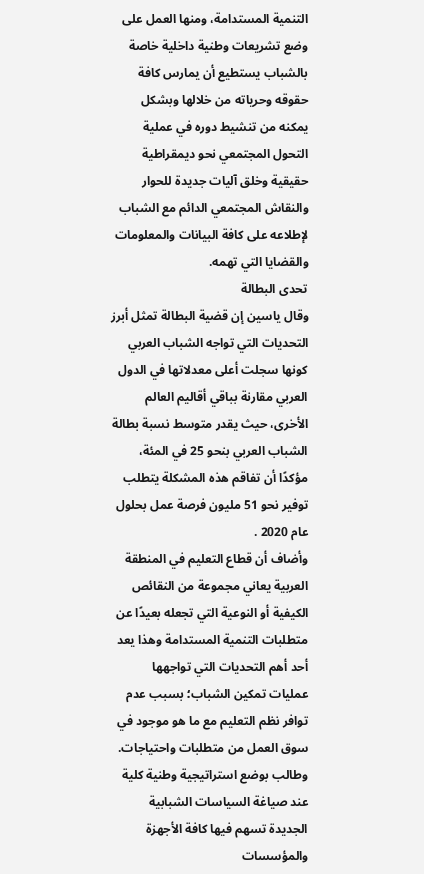التنمية المستدامة، ومنها العمل على وضع تشريعات وطنية داخلية خاصة بالشباب يستطيع أن يمارس كافة حقوقه وحرياته من خلالها وبشكل يمكنه من تنشيط دوره في عملية التحول المجتمعي نحو ديمقراطية حقيقية وخلق آليات جديدة للحوار والنقاش المجتمعي الدائم مع الشباب لإطلاعه على كافة البيانات والمعلومات والقضايا التي تهمه.
تحدى البطالة
وقال ياسين إن قضية البطالة تمثل أبرز التحديات التي تواجه الشباب العربي كونها سجلت أعلى معدلاتها في الدول العربي مقارنة بباقي أقاليم العالم الأخرى، حيث يقدر متوسط نسبة بطالة الشباب العربي بنحو 25 في المئة، مؤكدًا أن تفاقم هذه المشكلة يتطلب توفير نحو 51 مليون فرصة عمل بحلول عام 2020 .
وأضاف أن قطاع التعليم في المنطقة العربية يعاني مجموعة من النقائص الكيفية أو النوعية التي تجعله بعيدًا عن متطلبات التنمية المستدامة وهذا يعد أحد أهم التحديات التي تواجهها عمليات تمكين الشباب؛ بسبب عدم توافر نظم التعليم مع ما هو موجود في سوق العمل من متطلبات واحتياجات. وطالب بوضع استراتيجية وطنية كلية عند صياغة السياسات الشبابية الجديدة تسهم فيها كافة الأجهزة والمؤسسات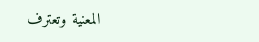المعنية وتعترف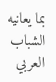بما يعانيه الشباب العربي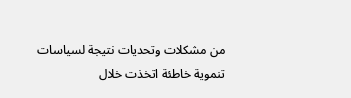من مشكلات وتحديات نتيجة لسياسات تنموية خاطئة اتخذت خلال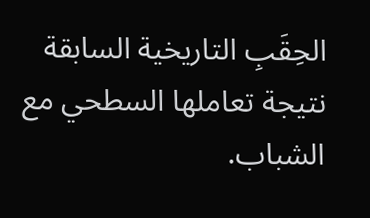الحِقَبِ التاريخية السابقة نتيجة تعاملها السطحي مع الشباب.